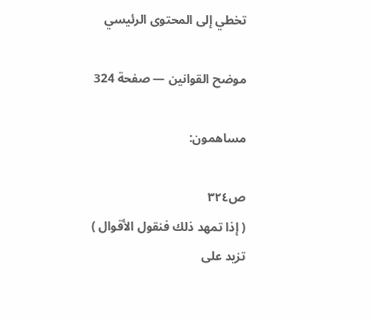تخطي إلى المحتوى الرئيسي

موضح القوانين — صفحة 324

مساهمون:

ص٣٢٤
( إذا تمهد ذلك فنقول الأقوال ) تزيد على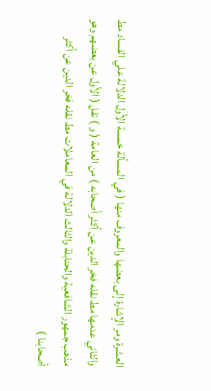العشرة ومر الإشارة إلى بعضها والمعروف منها ( في المسألة خمسة الأول الدلالة علي الفساد مط والثاني عدمها مط نقله فخر الدين عن أكثر أصحابه ) من العامة ( و ) نقل ( الأول عن بعضهم وهو مذهب جمهور الشافعية والحنابلة والثالث الدلالة في المعاملات مط نقله فخر الدين عن أكثر أصحابنا )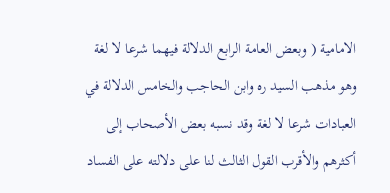الامامية ( وبعض العامة الرابع الدلالة فيهما شرعا لا لغة وهو مذهب السيد ره وابن الحاجب والخامس الدلالة في العبادات شرعا لا لغة وقد نسبه بعض الأصحاب إلى أكثرهم والأقرب القول الثالث لنا على دلالته على الفساد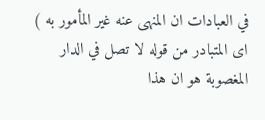في العبادات ان المنهى عنه غير المأمور به ) اى المتبادر من قوله لا تصل في الدار المغصوبة هو ان هذا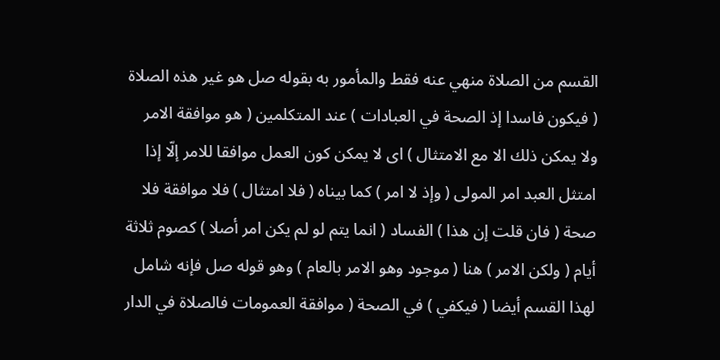القسم من الصلاة منهي عنه فقط والمأمور به بقوله صل هو غير هذه الصلاة ( فيكون فاسدا إذ الصحة في العبادات ) عند المتكلمين ( هو موافقة الامر ولا يمكن ذلك الا مع الامتثال ) اى لا يمكن كون العمل موافقا للامر إلّا إذا امتثل العبد امر المولى ( وإذ لا امر ) كما بيناه ( فلا امتثال ) فلا موافقة فلا صحة ( فان قلت إن هذا ) الفساد ( انما يتم لو لم يكن امر أصلا ) كصوم ثلاثة أيام ( ولكن الامر ) هنا ( موجود وهو الامر بالعام ) وهو قوله صل فإنه شامل لهذا القسم أيضا ( فيكفي ) في الصحة ( موافقة العمومات فالصلاة في الدار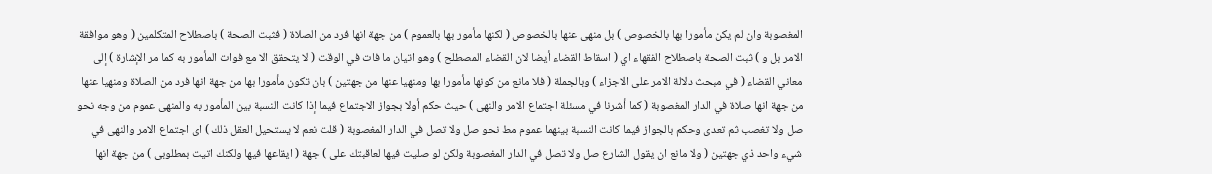المغصوبة وان لم يكن مأمورا بها بالخصوص ) بل منهى عنها بالخصوص ( لكنها مأمور بها بالعموم ) من جهة انها فرد من الصلاة ( فثبت الصحة ) باصطلاح المتكلمين ( وهو موافقة الامر بل و ) ثبت الصحة باصطلاح الفقهاء اي ( اسقاط القضاء أيضا لان القضاء المصطلح ) وهو اتيان ما فات في الوقت ( لا يتحقق الا مع فوات المأمور به كما مر الإشارة ) إلى معاني القضاء ( في مبحث دلالة الامر على الاجزاء ) وبالجملة ( فلا مانع من كونها مأمورا بها ومنهيا عنها من جهتين ) بان تكون مأمورا بها من جهة انها فرد من الصلاة ومنهيا عنها من جهة انها صلاة في الدار المغصوبة ( كما أشرنا في مسئلة اجتماع الامر والنهى ) حيث حكم أولا بجواز الاجتماع فيما إذا كانت النسبة بين المأمور به والمنهى عموم من وجه نحو صل ولا تغصب ثم تعدى وحكم بالجواز فيما كانت النسبة بينهما عموم مط نحو صل ولا تصل في الدار المغصوبة ( قلت نعم لا يستحيل العقل ذلك ) اى اجتماع الامر والنهى في شيء واحد ذي جهتين ( ولا مانع ان يقول الشارع صل ولا تصل في الدار المغصوبة ولكن لو صليت فيها لعاقبتك على ) جهة ( ايقاعها فيها ولكنك اتيت بمطلوبى ) من جهة انها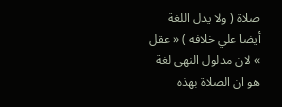صلاة ( ولا يدل اللغة أيضا علي خلافه ) « عقل » لان مدلول النهى لغة هو ان الصلاة بهذه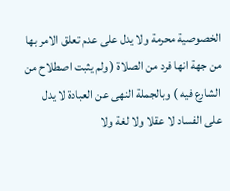الخصوصية محرمة ولا يدل على عدم تعلق الامر بها من جهة انها فرد من الصلاة ( ولم يثبت اصطلاح من الشارع فيه ) وبالجملة النهى عن العبادة لا يدل على الفساد لا عقلا ولا لغة ولا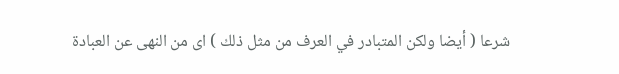شرعا ( أيضا ولكن المتبادر في العرف من مثل ذلك ) اى من النهى عن العبادة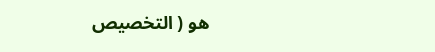هو ( التخصيص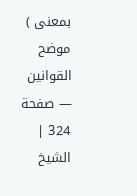بمعنى )
موضح القوانين — صفحة 324 | الشيخ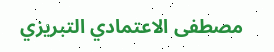مصطفى الاعتمادي التبريزي